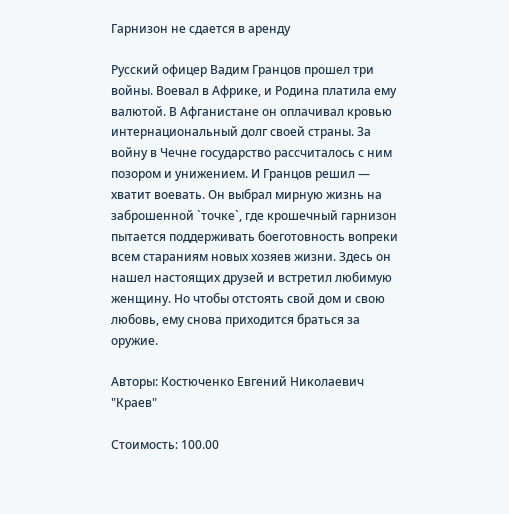Гарнизон не сдается в аренду

Русский офицер Вадим Гранцов прошел три войны. Воевал в Африке, и Родина платила ему валютой. В Афганистане он оплачивал кровью интернациональный долг своей страны. За войну в Чечне государство рассчиталось с ним позором и унижением. И Гранцов решил — хватит воевать. Он выбрал мирную жизнь на заброшенной `точке`, где крошечный гарнизон пытается поддерживать боеготовность вопреки всем стараниям новых хозяев жизни. Здесь он нашел настоящих друзей и встретил любимую женщину. Но чтобы отстоять свой дом и свою любовь, ему снова приходится браться за оружие.

Авторы: Костюченко Евгений Николаевич "Краев"

Стоимость: 100.00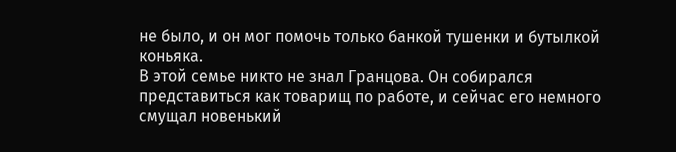не было, и он мог помочь только банкой тушенки и бутылкой коньяка.
В этой семье никто не знал Гранцова. Он собирался представиться как товарищ по работе, и сейчас его немного смущал новенький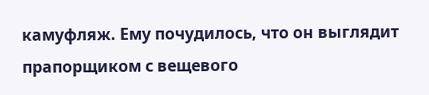камуфляж. Ему почудилось, что он выглядит прапорщиком с вещевого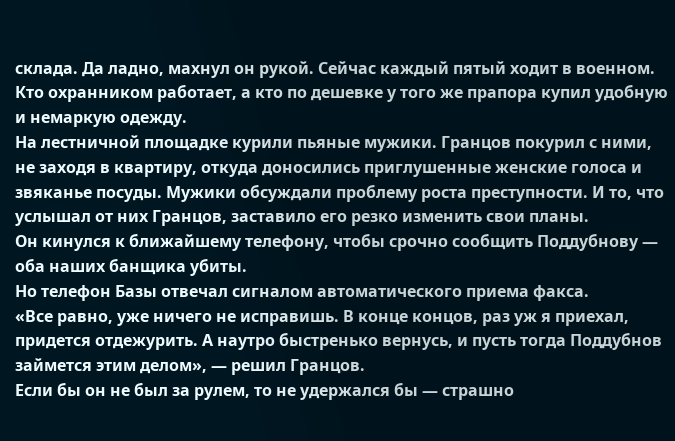склада. Да ладно, махнул он рукой. Сейчас каждый пятый ходит в военном. Кто охранником работает, а кто по дешевке у того же прапора купил удобную и немаркую одежду.
На лестничной площадке курили пьяные мужики. Гранцов покурил с ними, не заходя в квартиру, откуда доносились приглушенные женские голоса и звяканье посуды. Мужики обсуждали проблему роста преступности. И то, что услышал от них Гранцов, заставило его резко изменить свои планы.
Он кинулся к ближайшему телефону, чтобы срочно сообщить Поддубнову — оба наших банщика убиты.
Но телефон Базы отвечал сигналом автоматического приема факса.
«Все равно, уже ничего не исправишь. В конце концов, раз уж я приехал, придется отдежурить. А наутро быстренько вернусь, и пусть тогда Поддубнов займется этим делом», — решил Гранцов.
Если бы он не был за рулем, то не удержался бы — страшно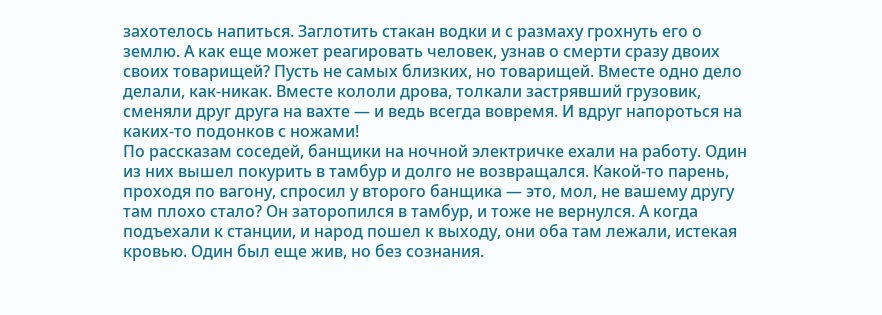захотелось напиться. Заглотить стакан водки и с размаху грохнуть его о землю. А как еще может реагировать человек, узнав о смерти сразу двоих своих товарищей? Пусть не самых близких, но товарищей. Вместе одно дело делали, как-никак. Вместе кололи дрова, толкали застрявший грузовик, сменяли друг друга на вахте — и ведь всегда вовремя. И вдруг напороться на каких-то подонков с ножами!
По рассказам соседей, банщики на ночной электричке ехали на работу. Один из них вышел покурить в тамбур и долго не возвращался. Какой-то парень, проходя по вагону, спросил у второго банщика — это, мол, не вашему другу там плохо стало? Он заторопился в тамбур, и тоже не вернулся. А когда подъехали к станции, и народ пошел к выходу, они оба там лежали, истекая кровью. Один был еще жив, но без сознания.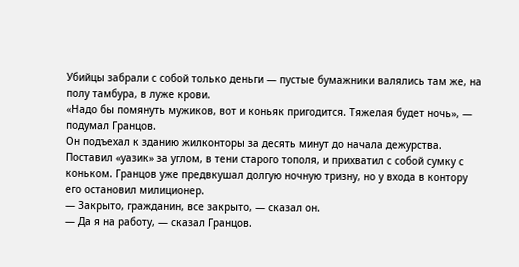Убийцы забрали с собой только деньги — пустые бумажники валялись там же, на полу тамбура, в луже крови.
«Надо бы помянуть мужиков, вот и коньяк пригодится. Тяжелая будет ночь», — подумал Гранцов.
Он подъехал к зданию жилконторы за десять минут до начала дежурства. Поставил «уазик» за углом, в тени старого тополя, и прихватил с собой сумку с коньком. Гранцов уже предвкушал долгую ночную тризну, но у входа в контору его остановил милиционер.
— Закрыто, гражданин, все закрыто, — сказал он.
— Да я на работу, — сказал Гранцов.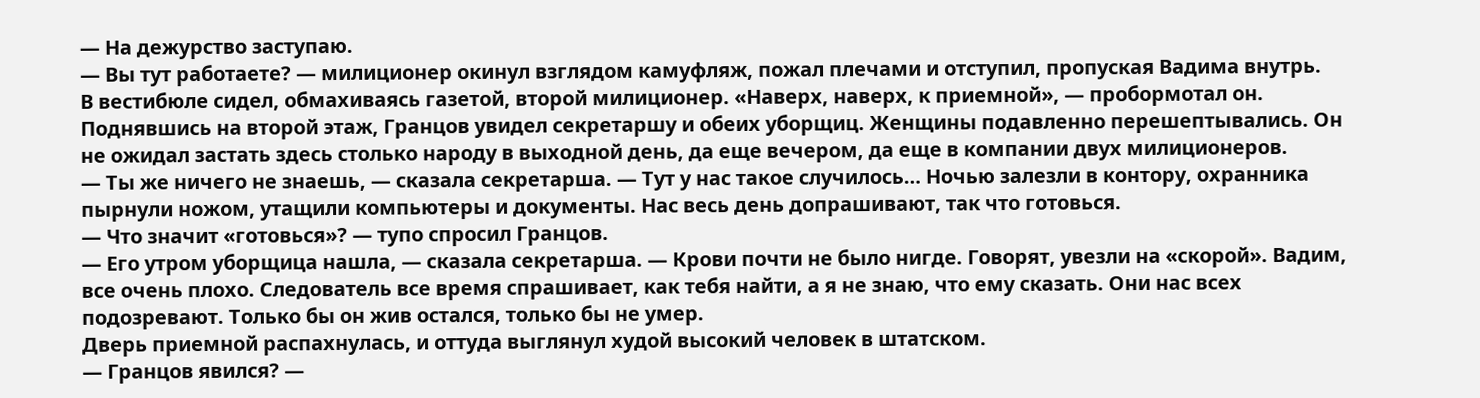— На дежурство заступаю.
— Вы тут работаете? — милиционер окинул взглядом камуфляж, пожал плечами и отступил, пропуская Вадима внутрь.
В вестибюле сидел, обмахиваясь газетой, второй милиционер. «Наверх, наверх, к приемной», — пробормотал он. Поднявшись на второй этаж, Гранцов увидел секретаршу и обеих уборщиц. Женщины подавленно перешептывались. Он не ожидал застать здесь столько народу в выходной день, да еще вечером, да еще в компании двух милиционеров.
— Ты же ничего не знаешь, — сказала секретарша. — Тут у нас такое случилось… Ночью залезли в контору, охранника пырнули ножом, утащили компьютеры и документы. Нас весь день допрашивают, так что готовься.
— Что значит «готовься»? — тупо спросил Гранцов.
— Его утром уборщица нашла, — сказала секретарша. — Крови почти не было нигде. Говорят, увезли на «скорой». Вадим, все очень плохо. Следователь все время спрашивает, как тебя найти, а я не знаю, что ему сказать. Они нас всех подозревают. Только бы он жив остался, только бы не умер.
Дверь приемной распахнулась, и оттуда выглянул худой высокий человек в штатском.
— Гранцов явился? —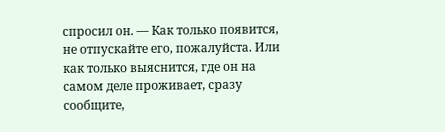спросил он. — Как только появится, не отпускайте его, пожалуйста. Или как только выяснится, где он на самом деле проживает, сразу сообщите,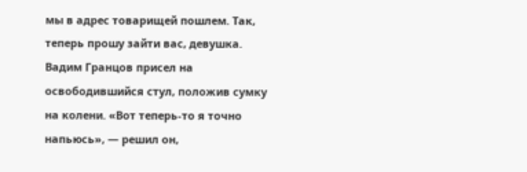мы в адрес товарищей пошлем. Так, теперь прошу зайти вас, девушка.
Вадим Гранцов присел на освободившийся стул, положив сумку на колени. «Вот теперь-то я точно напьюсь», — решил он,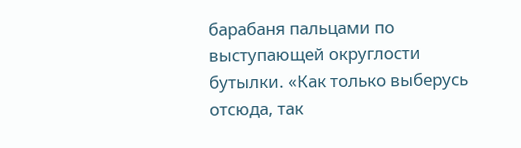барабаня пальцами по выступающей округлости бутылки. «Как только выберусь отсюда, так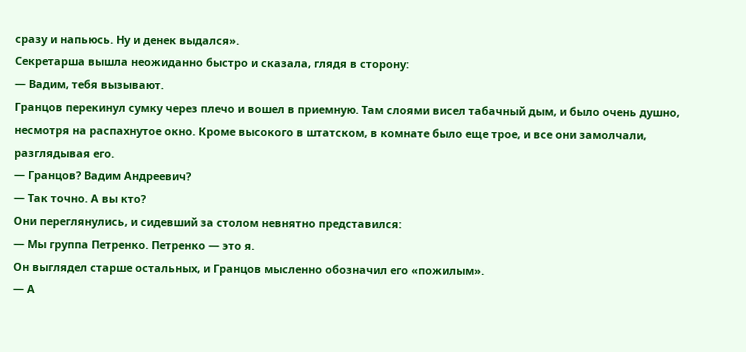сразу и напьюсь. Ну и денек выдался».
Секретарша вышла неожиданно быстро и сказала, глядя в сторону:
— Вадим, тебя вызывают.
Гранцов перекинул сумку через плечо и вошел в приемную. Там слоями висел табачный дым, и было очень душно, несмотря на распахнутое окно. Кроме высокого в штатском, в комнате было еще трое, и все они замолчали, разглядывая его.
— Гранцов? Вадим Андреевич?
— Так точно. А вы кто?
Они переглянулись, и сидевший за столом невнятно представился:
— Мы группа Петренко. Петренко — это я.
Он выглядел старше остальных, и Гранцов мысленно обозначил его «пожилым».
— А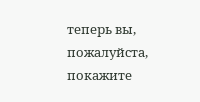теперь вы, пожалуйста, покажите